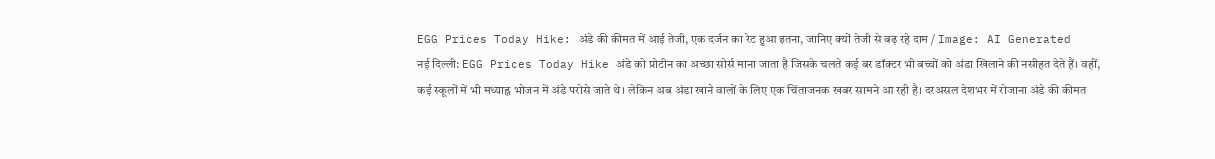EGG Prices Today Hike: अंडे की कीमत में आई तेजी, एक दर्जन का रेट हुआ इतना, जानिए क्यों तेजी से बढ़ रहे दाम / Image: AI Generated
नई दिल्ली: EGG Prices Today Hike अंडे को प्रोटीन का अच्छा सोर्स माना जाता है जिसके चलते कई बर डॉक्टर भी बच्चों को अंडा खिलाने की नसीहत देते हैं। वहीं, कई स्कूलों में भी मध्याह्न भोजन में अंडे परोसे जाते थे। लेकिन अब अंडा खाने वालों के लिए एक चिंताजनक खबर सामने आ रही है। दरअसल देशभर में रोजाना अंडे की कीमत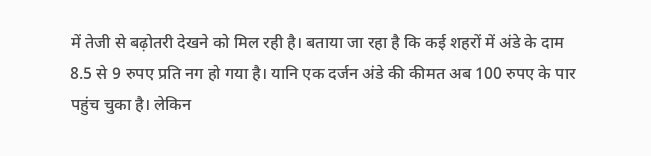में तेजी से बढ़ोतरी देखने को मिल रही है। बताया जा रहा है कि कई शहरों में अंडे के दाम 8.5 से 9 रुपए प्रति नग हो गया है। यानि एक दर्जन अंडे की कीमत अब 100 रुपए के पार पहुंच चुका है। लेकिन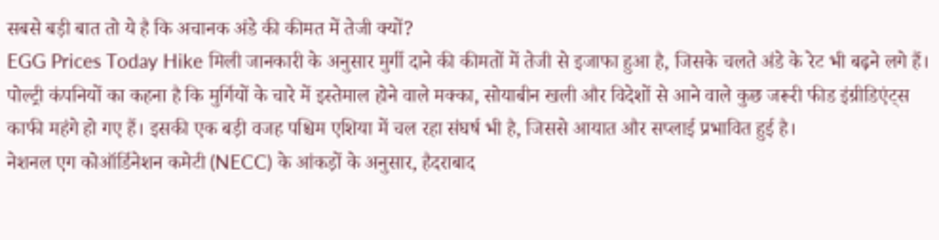सबसे बड़ी बात तो ये है कि अचानक अंडे की कीमत में तेजी क्यों?
EGG Prices Today Hike मिली जानकारी के अनुसार मुर्गी दाने की कीमतों में तेजी से इजाफा हुआ है, जिसके चलते अंडे के रेट भी बढ़ने लगे हैं। पोल्ट्री कंपनियों का कहना है कि मुर्गियों के चारे में इस्तेमाल होने वाले मक्का, सोयाबीन खली और विदेशों से आने वाले कुछ जरूरी फीड इंग्रीडिएंट्स काफी महंगे हो गए हैं। इसकी एक बड़ी वजह पश्चिम एशिया में चल रहा संघर्ष भी है, जिससे आयात और सप्लाई प्रभावित हुई है।
नेशनल एग कोऑर्डिनेशन कमेटी (NECC) के आंकड़ों के अनुसार, हैदराबाद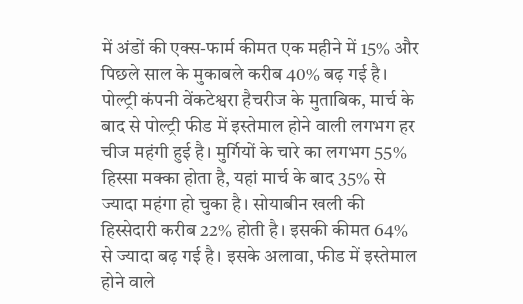में अंडों की एक्स-फार्म कीमत एक महीने में 15% और पिछले साल के मुकाबले करीब 40% बढ़ गई है। पोल्ट्री कंपनी वेंकटेश्वरा हैचरीज के मुताबिक, मार्च के बाद से पोल्ट्री फीड में इस्तेमाल होने वाली लगभग हर चीज महंगी हुई है। मुर्गियों के चारे का लगभग 55% हिस्सा मक्का होता है, यहां मार्च के बाद 35% से ज्यादा महंगा हो चुका है। सोयाबीन खली की हिस्सेदारी करीब 22% होती है। इसकी कीमत 64% से ज्यादा बढ़ गई है। इसके अलावा, फीड में इस्तेमाल होने वाले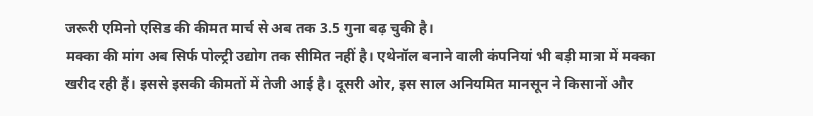जरूरी एमिनो एसिड की कीमत मार्च से अब तक 3.5 गुना बढ़ चुकी है।
मक्का की मांग अब सिर्फ पोल्ट्री उद्योग तक सीमित नहीं है। एथेनॉल बनाने वाली कंपनियां भी बड़ी मात्रा में मक्का खरीद रही हैं। इससे इसकी कीमतों में तेजी आई है। दूसरी ओर, इस साल अनियमित मानसून ने किसानों और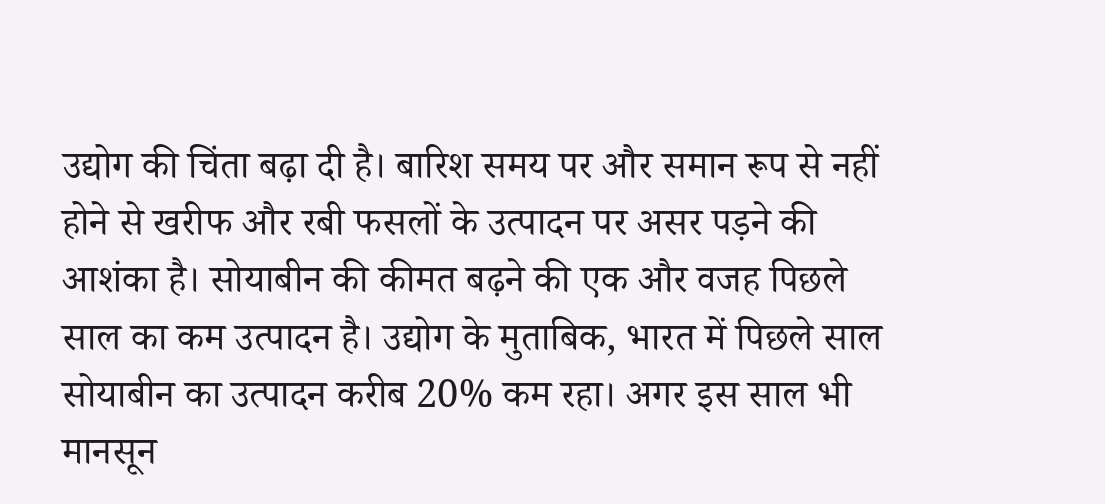उद्योग की चिंता बढ़ा दी है। बारिश समय पर और समान रूप से नहीं होने से खरीफ और रबी फसलों के उत्पादन पर असर पड़ने की आशंका है। सोयाबीन की कीमत बढ़ने की एक और वजह पिछले साल का कम उत्पादन है। उद्योग के मुताबिक, भारत में पिछले साल सोयाबीन का उत्पादन करीब 20% कम रहा। अगर इस साल भी मानसून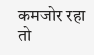कमजोर रहा तो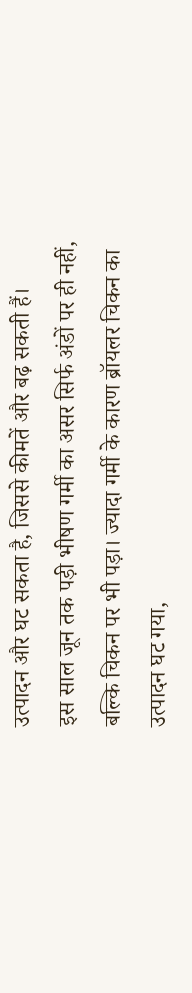उत्पादन और घट सकता है, जिससे कीमतें और बढ़ सकती हैं।
इस साल जून तक पड़ी भीषण गर्मी का असर सिर्फ अंडों पर ही नहीं, बल्कि चिकन पर भी पड़ा। ज्यादा गर्मी के कारण ब्रॉयलर चिकन का उत्पादन घट गया,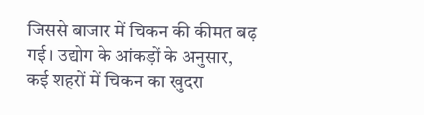जिससे बाजार में चिकन की कीमत बढ़ गई। उद्योग के आंकड़ों के अनुसार, कई शहरों में चिकन का खुदरा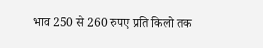भाव 250 से 260 रुपए प्रति किलो तक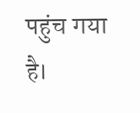पहुंच गया है।